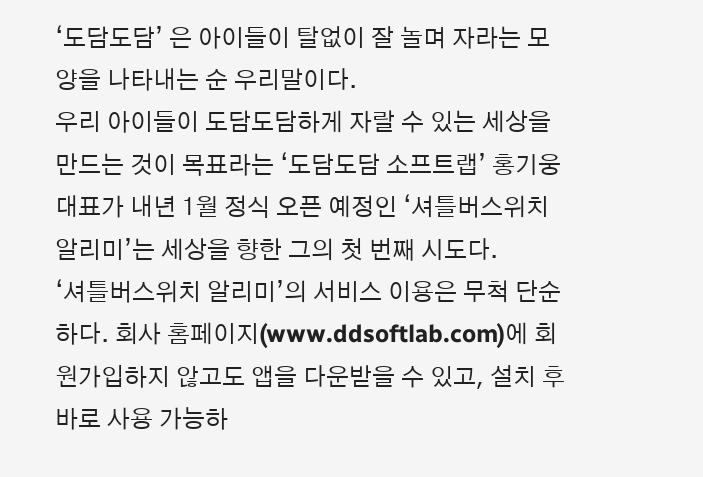‘도담도담’ 은 아이들이 탈없이 잘 놀며 자라는 모양을 나타내는 순 우리말이다.
우리 아이들이 도담도담하게 자랄 수 있는 세상을 만드는 것이 목표라는 ‘도담도담 소프트랩’ 홍기웅 대표가 내년 1월 정식 오픈 예정인 ‘셔틀버스위치 알리미’는 세상을 향한 그의 첫 번째 시도다.
‘셔틀버스위치 알리미’의 서비스 이용은 무척 단순하다. 회사 홈페이지(www.ddsoftlab.com)에 회원가입하지 않고도 앱을 다운받을 수 있고, 설치 후 바로 사용 가능하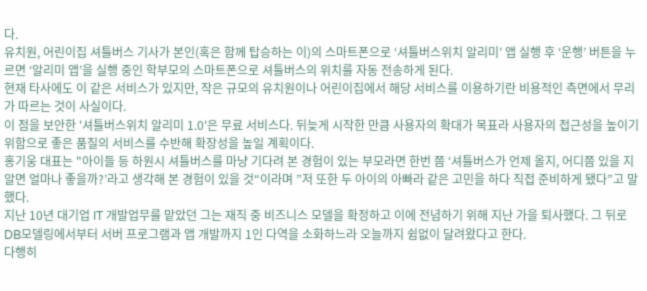다.
유치원, 어린이집 셔틀버스 기사가 본인(혹은 함께 탑승하는 이)의 스마트폰으로 ‘셔틀버스위치 알리미’ 앱 실행 후 ‘운행’ 버튼을 누르면 ‘알리미 앱’을 실행 중인 학부모의 스마트폰으로 셔틀버스의 위치를 자동 전송하게 된다.
현재 타사에도 이 같은 서비스가 있지만, 작은 규모의 유치원이나 어린이집에서 해당 서비스를 이용하기란 비용적인 측면에서 무리가 따르는 것이 사실이다.
이 점을 보안한 '셔틀버스위치 알리미 1.0'은 무료 서비스다. 뒤늦게 시작한 만큼 사용자의 확대가 목표라 사용자의 접근성을 높이기 위함으로 좋은 품질의 서비스를 수반해 확장성을 높일 계획이다.
홍기웅 대표는 "아이들 등 하원시 셔틀버스를 마냥 기다려 본 경험이 있는 부모라면 한번 쯤 ‘셔틀버스가 언제 올지, 어디쯤 있을 지 알면 얼마나 좋을까?’라고 생각해 본 경험이 있을 것“이라며 ”저 또한 두 아이의 아빠라 같은 고민을 하다 직접 준비하게 됐다”고 말했다.
지난 10년 대기업 IT 개발업무를 맡았던 그는 재직 중 비즈니스 모델을 확정하고 이에 전념하기 위해 지난 가을 퇴사했다. 그 뒤로 DB모델링에서부터 서버 프로그램과 앱 개발까지 1인 다역을 소화하느라 오늘까지 쉼없이 달려왔다고 한다.
다행히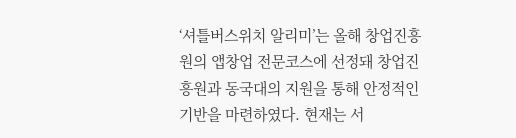‘셔틀버스위치 알리미’는 올해 창업진흥원의 앱창업 전문코스에 선정돼 창업진흥원과 동국대의 지원을 통해 안정적인 기반을 마련하였다. 현재는 서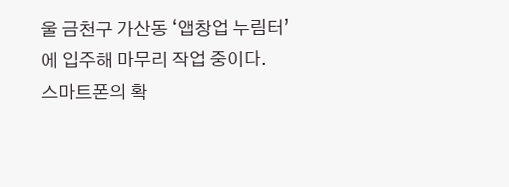울 금천구 가산동 ‘앱창업 누림터’에 입주해 마무리 작업 중이다.
스마트폰의 확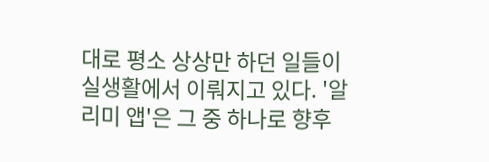대로 평소 상상만 하던 일들이 실생활에서 이뤄지고 있다. '알리미 앱'은 그 중 하나로 향후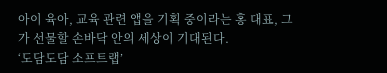아이 육아, 교육 관련 앱을 기획 중이라는 홍 대표, 그가 선물할 손바닥 안의 세상이 기대된다.
‘도담도담 소프트랩’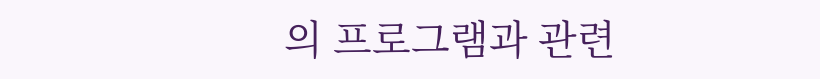의 프로그램과 관련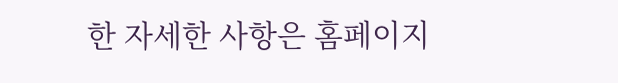한 자세한 사항은 홈페이지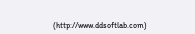(http://www.ddsoftlab.com)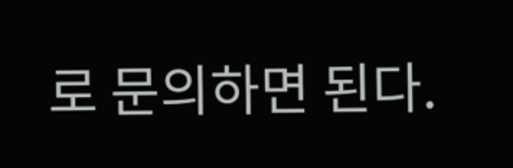로 문의하면 된다.